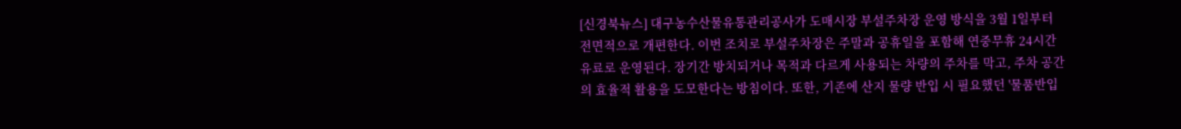[신경북뉴스] 대구농수산물유통관리공사가 도매시장 부설주차장 운영 방식을 3월 1일부터 전면적으로 개편한다. 이번 조치로 부설주차장은 주말과 공휴일을 포함해 연중무휴 24시간 유료로 운영된다. 장기간 방치되거나 목적과 다르게 사용되는 차량의 주차를 막고, 주차 공간의 효율적 활용을 도모한다는 방침이다. 또한, 기존에 산지 물량 반입 시 필요했던 '물품반입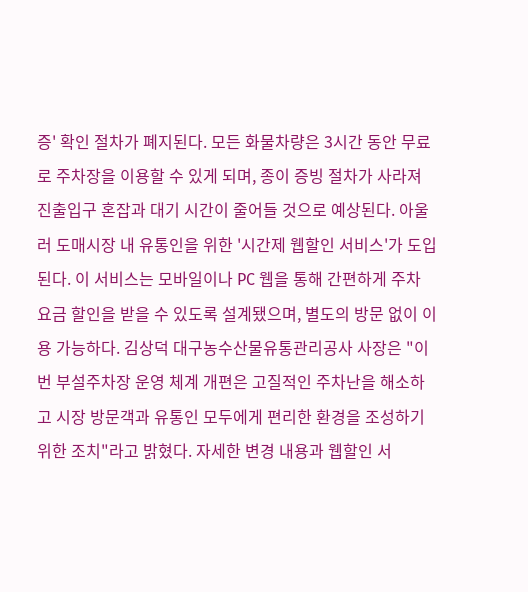증' 확인 절차가 폐지된다. 모든 화물차량은 3시간 동안 무료로 주차장을 이용할 수 있게 되며, 종이 증빙 절차가 사라져 진출입구 혼잡과 대기 시간이 줄어들 것으로 예상된다. 아울러 도매시장 내 유통인을 위한 '시간제 웹할인 서비스'가 도입된다. 이 서비스는 모바일이나 PC 웹을 통해 간편하게 주차 요금 할인을 받을 수 있도록 설계됐으며, 별도의 방문 없이 이용 가능하다. 김상덕 대구농수산물유통관리공사 사장은 "이번 부설주차장 운영 체계 개편은 고질적인 주차난을 해소하고 시장 방문객과 유통인 모두에게 편리한 환경을 조성하기 위한 조치"라고 밝혔다. 자세한 변경 내용과 웹할인 서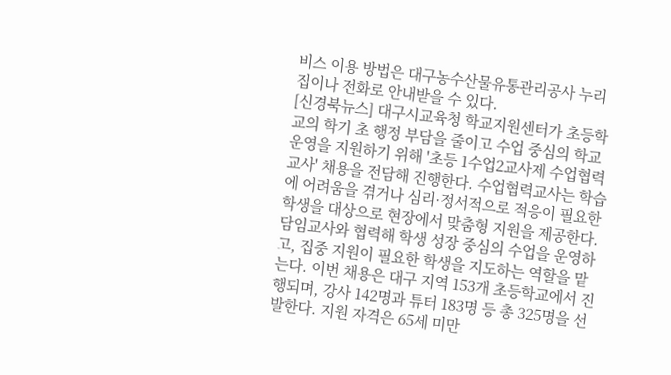비스 이용 방법은 대구농수산물유통관리공사 누리집이나 전화로 안내받을 수 있다.
[신경북뉴스] 대구시교육청 학교지원센터가 초등학교의 학기 초 행정 부담을 줄이고 수업 중심의 학교 운영을 지원하기 위해 '초등 1수업2교사제 수업협력교사' 채용을 전담해 진행한다. 수업협력교사는 학습에 어려움을 겪거나 심리·정서적으로 적응이 필요한 학생을 대상으로 현장에서 맞춤형 지원을 제공한다. 담임교사와 협력해 학생 성장 중심의 수업을 운영하고, 집중 지원이 필요한 학생을 지도하는 역할을 맡는다. 이번 채용은 대구 지역 153개 초등학교에서 진행되며, 강사 142명과 튜터 183명 등 총 325명을 선발한다. 지원 자격은 65세 미만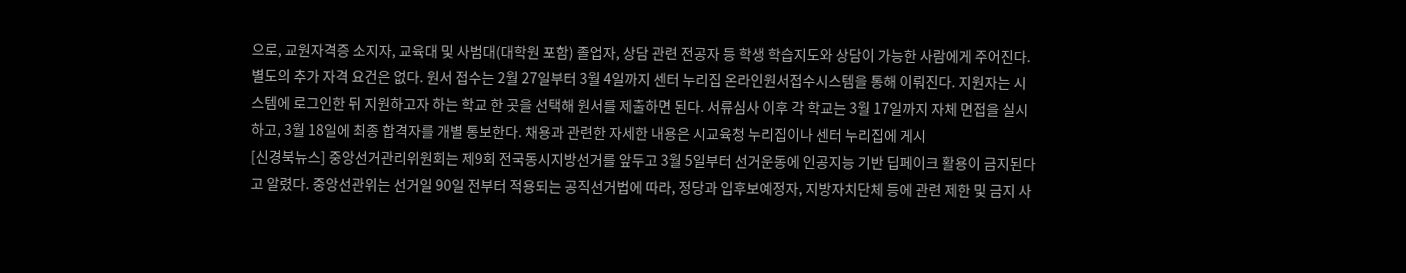으로, 교원자격증 소지자, 교육대 및 사범대(대학원 포함) 졸업자, 상담 관련 전공자 등 학생 학습지도와 상담이 가능한 사람에게 주어진다. 별도의 추가 자격 요건은 없다. 원서 접수는 2월 27일부터 3월 4일까지 센터 누리집 온라인원서접수시스템을 통해 이뤄진다. 지원자는 시스템에 로그인한 뒤 지원하고자 하는 학교 한 곳을 선택해 원서를 제출하면 된다. 서류심사 이후 각 학교는 3월 17일까지 자체 면접을 실시하고, 3월 18일에 최종 합격자를 개별 통보한다. 채용과 관련한 자세한 내용은 시교육청 누리집이나 센터 누리집에 게시
[신경북뉴스] 중앙선거관리위원회는 제9회 전국동시지방선거를 앞두고 3월 5일부터 선거운동에 인공지능 기반 딥페이크 활용이 금지된다고 알렸다. 중앙선관위는 선거일 90일 전부터 적용되는 공직선거법에 따라, 정당과 입후보예정자, 지방자치단체 등에 관련 제한 및 금지 사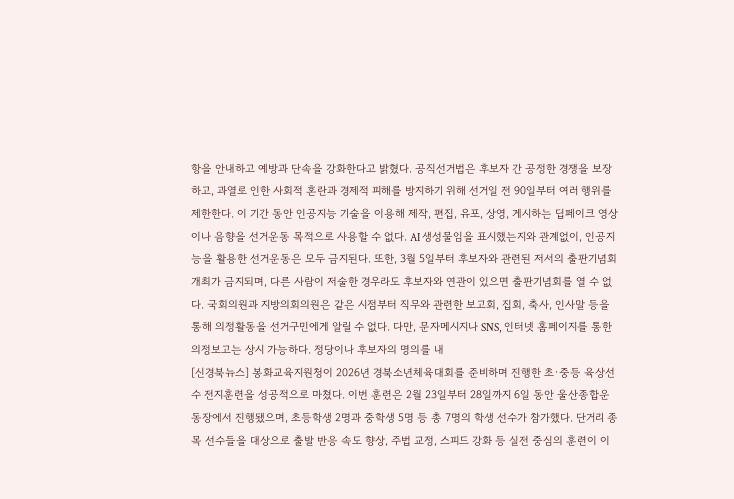항을 안내하고 예방과 단속을 강화한다고 밝혔다. 공직선거법은 후보자 간 공정한 경쟁을 보장하고, 과열로 인한 사회적 혼란과 경제적 피해를 방지하기 위해 선거일 전 90일부터 여러 행위를 제한한다. 이 기간 동안 인공지능 기술을 이용해 제작, 편집, 유포, 상영, 게시하는 딥페이크 영상이나 음향을 선거운동 목적으로 사용할 수 없다. AI 생성물임을 표시했는지와 관계없이, 인공지능을 활용한 선거운동은 모두 금지된다. 또한, 3월 5일부터 후보자와 관련된 저서의 출판기념회 개최가 금지되며, 다른 사람이 저술한 경우라도 후보자와 연관이 있으면 출판기념회를 열 수 없다. 국회의원과 지방의회의원은 같은 시점부터 직무와 관련한 보고회, 집회, 축사, 인사말 등을 통해 의정활동을 선거구민에게 알릴 수 없다. 다만, 문자메시지나 SNS, 인터넷 홈페이지를 통한 의정보고는 상시 가능하다. 정당이나 후보자의 명의를 내
[신경북뉴스] 봉화교육지원청이 2026년 경북소년체육대회를 준비하며 진행한 초·중등 육상선수 전지훈련을 성공적으로 마쳤다. 이번 훈련은 2월 23일부터 28일까지 6일 동안 울산종합운동장에서 진행됐으며, 초등학생 2명과 중학생 5명 등 총 7명의 학생 선수가 참가했다. 단거리 종목 선수들을 대상으로 출발 반응 속도 향상, 주법 교정, 스피드 강화 등 실전 중심의 훈련이 이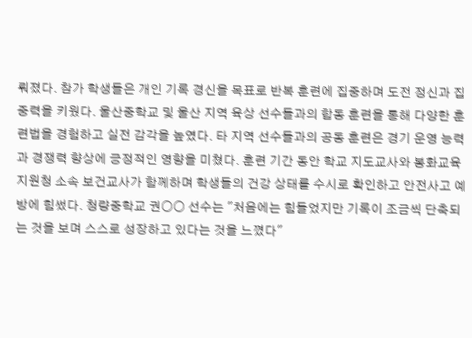뤄졌다. 참가 학생들은 개인 기록 경신을 목표로 반복 훈련에 집중하며 도전 정신과 집중력을 키웠다. 울산중학교 및 울산 지역 육상 선수들과의 합동 훈련을 통해 다양한 훈련법을 경험하고 실전 감각을 높였다. 타 지역 선수들과의 공동 훈련은 경기 운영 능력과 경쟁력 향상에 긍정적인 영향을 미쳤다. 훈련 기간 동안 학교 지도교사와 봉화교육지원청 소속 보건교사가 함께하며 학생들의 건강 상태를 수시로 확인하고 안전사고 예방에 힘썼다. 청량중학교 권○○ 선수는 "처음에는 힘들었지만 기록이 조금씩 단축되는 것을 보며 스스로 성장하고 있다는 것을 느꼈다"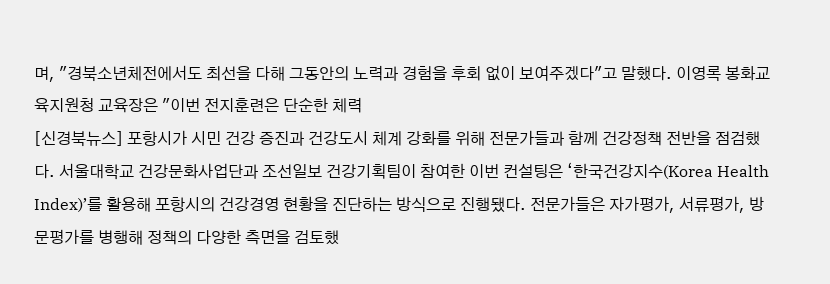며, "경북소년체전에서도 최선을 다해 그동안의 노력과 경험을 후회 없이 보여주겠다"고 말했다. 이영록 봉화교육지원청 교육장은 "이번 전지훈련은 단순한 체력
[신경북뉴스] 포항시가 시민 건강 증진과 건강도시 체계 강화를 위해 전문가들과 함께 건강정책 전반을 점검했다. 서울대학교 건강문화사업단과 조선일보 건강기획팀이 참여한 이번 컨설팅은 ‘한국건강지수(Korea Health Index)’를 활용해 포항시의 건강경영 현황을 진단하는 방식으로 진행됐다. 전문가들은 자가평가, 서류평가, 방문평가를 병행해 정책의 다양한 측면을 검토했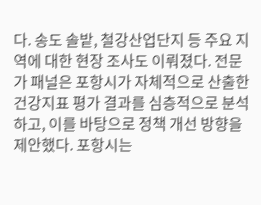다. 송도 솔밭, 철강산업단지 등 주요 지역에 대한 현장 조사도 이뤄졌다. 전문가 패널은 포항시가 자체적으로 산출한 건강지표 평가 결과를 심층적으로 분석하고, 이를 바탕으로 정책 개선 방향을 제안했다. 포항시는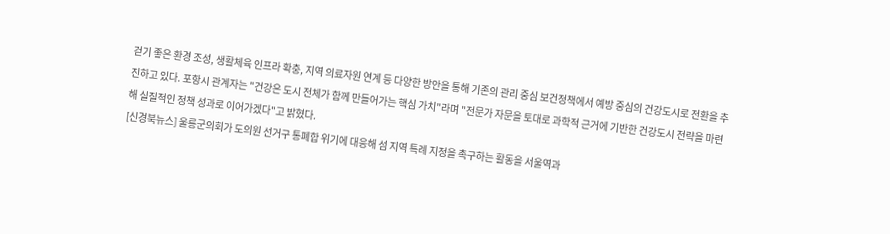걷기 좋은 환경 조성, 생활체육 인프라 확충, 지역 의료자원 연계 등 다양한 방안을 통해 기존의 관리 중심 보건정책에서 예방 중심의 건강도시로 전환을 추진하고 있다. 포항시 관계자는 "건강은 도시 전체가 함께 만들어가는 핵심 가치"라며 "전문가 자문을 토대로 과학적 근거에 기반한 건강도시 전략을 마련해 실질적인 정책 성과로 이어가겠다"고 밝혔다.
[신경북뉴스] 울릉군의회가 도의원 선거구 통폐합 위기에 대응해 섬 지역 특례 지정을 촉구하는 활동을 서울역과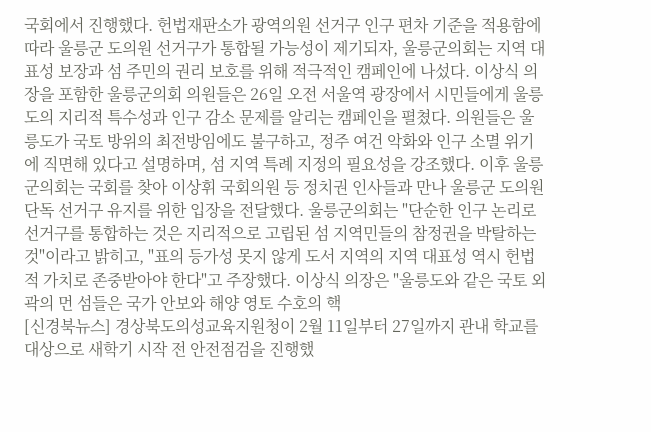국회에서 진행했다. 헌법재판소가 광역의원 선거구 인구 편차 기준을 적용함에 따라 울릉군 도의원 선거구가 통합될 가능성이 제기되자, 울릉군의회는 지역 대표성 보장과 섬 주민의 권리 보호를 위해 적극적인 캠페인에 나섰다. 이상식 의장을 포함한 울릉군의회 의원들은 26일 오전 서울역 광장에서 시민들에게 울릉도의 지리적 특수성과 인구 감소 문제를 알리는 캠페인을 펼쳤다. 의원들은 울릉도가 국토 방위의 최전방임에도 불구하고, 정주 여건 악화와 인구 소멸 위기에 직면해 있다고 설명하며, 섬 지역 특례 지정의 필요성을 강조했다. 이후 울릉군의회는 국회를 찾아 이상휘 국회의원 등 정치권 인사들과 만나 울릉군 도의원 단독 선거구 유지를 위한 입장을 전달했다. 울릉군의회는 "단순한 인구 논리로 선거구를 통합하는 것은 지리적으로 고립된 섬 지역민들의 참정권을 박탈하는 것"이라고 밝히고, "표의 등가성 못지 않게 도서 지역의 지역 대표성 역시 헌법적 가치로 존중받아야 한다"고 주장했다. 이상식 의장은 "울릉도와 같은 국토 외곽의 먼 섬들은 국가 안보와 해양 영토 수호의 핵
[신경북뉴스] 경상북도의성교육지원청이 2월 11일부터 27일까지 관내 학교를 대상으로 새학기 시작 전 안전점검을 진행했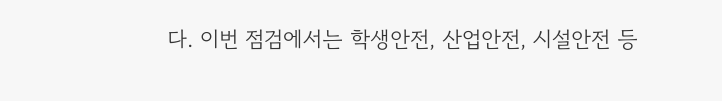다. 이번 점검에서는 학생안전, 산업안전, 시설안전 등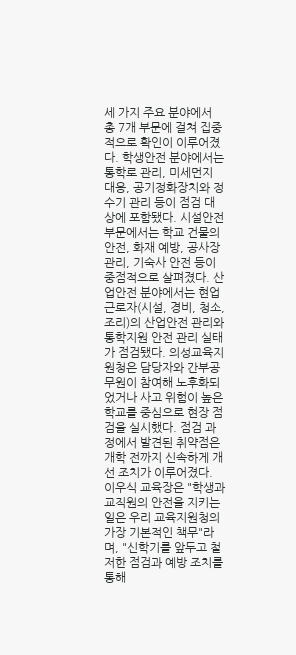세 가지 주요 분야에서 총 7개 부문에 걸쳐 집중적으로 확인이 이루어졌다. 학생안전 분야에서는 통학로 관리, 미세먼지 대응, 공기정화장치와 정수기 관리 등이 점검 대상에 포함됐다. 시설안전 부문에서는 학교 건물의 안전, 화재 예방, 공사장 관리, 기숙사 안전 등이 중점적으로 살펴졌다. 산업안전 분야에서는 현업근로자(시설, 경비, 청소, 조리)의 산업안전 관리와 통학지원 안전 관리 실태가 점검됐다. 의성교육지원청은 담당자와 간부공무원이 참여해 노후화되었거나 사고 위험이 높은 학교를 중심으로 현장 점검을 실시했다. 점검 과정에서 발견된 취약점은 개학 전까지 신속하게 개선 조치가 이루어졌다. 이우식 교육장은 "학생과 교직원의 안전을 지키는 일은 우리 교육지원청의 가장 기본적인 책무"라며, "신학기를 앞두고 철저한 점검과 예방 조치를 통해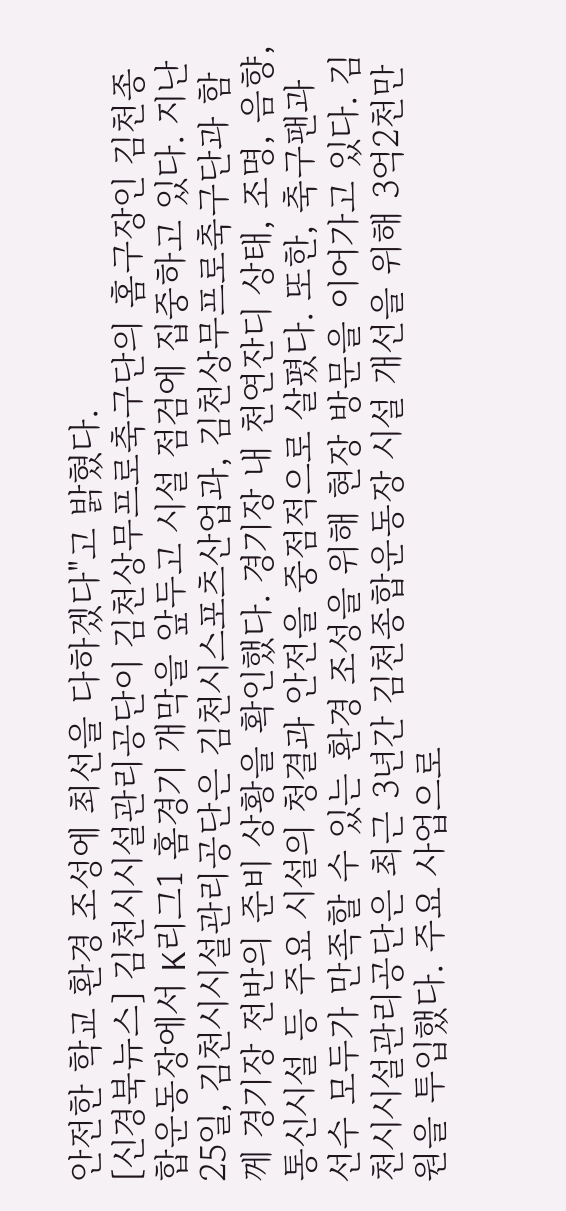안전한 학교 환경 조성에 최선을 다하겠다"고 밝혔다.
[신경북뉴스] 김천시시설관리공단이 김천상무프로축구단의 홈구장인 김천종합운동장에서 K리그1 홈경기 개막을 앞두고 시설 점검에 집중하고 있다. 지난 25일, 김천시시설관리공단은 김천시스포츠산업과, 김천상무프로축구단과 함께 경기장 전반의 준비 상황을 확인했다. 경기장 내 천연잔디 상태, 조명, 음향, 통신시설 등 주요 시설의 청결과 안전을 중점적으로 살폈다. 또한, 축구팬과 선수 모두가 만족할 수 있는 환경 조성을 위해 현장 방문을 이어가고 있다. 김천시시설관리공단은 최근 3년간 김천종합운동장 시설 개선을 위해 3억2천만원을 투입했다. 주요 사업으로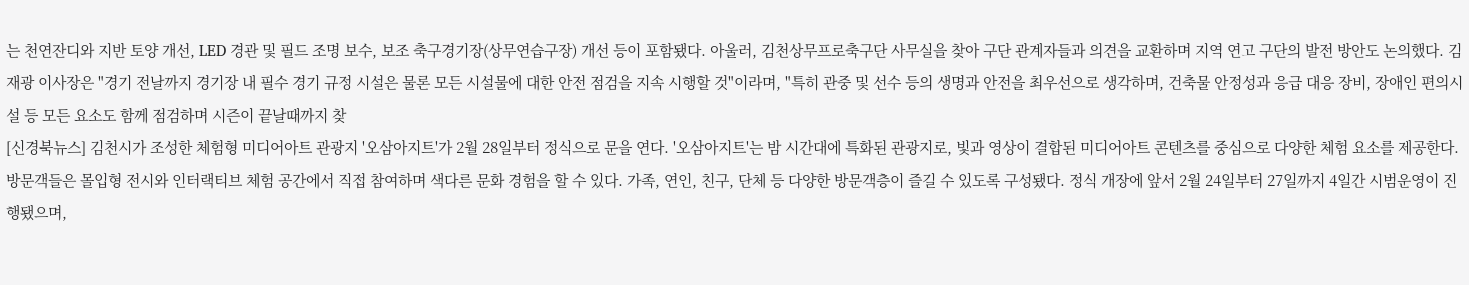는 천연잔디와 지반 토양 개선, LED 경관 및 필드 조명 보수, 보조 축구경기장(상무연습구장) 개선 등이 포함됐다. 아울러, 김천상무프로축구단 사무실을 찾아 구단 관계자들과 의견을 교환하며 지역 연고 구단의 발전 방안도 논의했다. 김재광 이사장은 "경기 전날까지 경기장 내 필수 경기 규정 시설은 물론 모든 시설물에 대한 안전 점검을 지속 시행할 것"이라며, "특히 관중 및 선수 등의 생명과 안전을 최우선으로 생각하며, 건축물 안정성과 응급 대응 장비, 장애인 편의시설 등 모든 요소도 함께 점검하며 시즌이 끝날때까지 찾
[신경북뉴스] 김천시가 조성한 체험형 미디어아트 관광지 '오삼아지트'가 2월 28일부터 정식으로 문을 연다. '오삼아지트'는 밤 시간대에 특화된 관광지로, 빛과 영상이 결합된 미디어아트 콘텐츠를 중심으로 다양한 체험 요소를 제공한다. 방문객들은 몰입형 전시와 인터랙티브 체험 공간에서 직접 참여하며 색다른 문화 경험을 할 수 있다. 가족, 연인, 친구, 단체 등 다양한 방문객층이 즐길 수 있도록 구성됐다. 정식 개장에 앞서 2월 24일부터 27일까지 4일간 시범운영이 진행됐으며,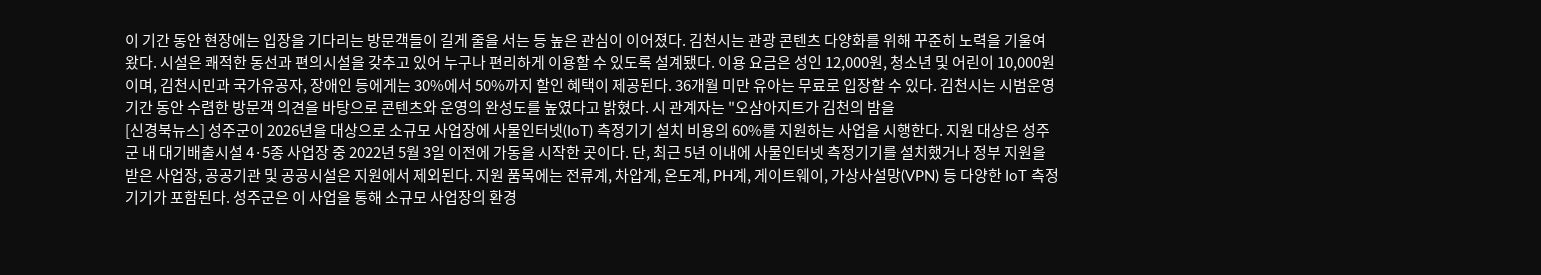이 기간 동안 현장에는 입장을 기다리는 방문객들이 길게 줄을 서는 등 높은 관심이 이어졌다. 김천시는 관광 콘텐츠 다양화를 위해 꾸준히 노력을 기울여 왔다. 시설은 쾌적한 동선과 편의시설을 갖추고 있어 누구나 편리하게 이용할 수 있도록 설계됐다. 이용 요금은 성인 12,000원, 청소년 및 어린이 10,000원이며, 김천시민과 국가유공자, 장애인 등에게는 30%에서 50%까지 할인 혜택이 제공된다. 36개월 미만 유아는 무료로 입장할 수 있다. 김천시는 시범운영 기간 동안 수렴한 방문객 의견을 바탕으로 콘텐츠와 운영의 완성도를 높였다고 밝혔다. 시 관계자는 "오삼아지트가 김천의 밤을
[신경북뉴스] 성주군이 2026년을 대상으로 소규모 사업장에 사물인터넷(IoT) 측정기기 설치 비용의 60%를 지원하는 사업을 시행한다. 지원 대상은 성주군 내 대기배출시설 4·5종 사업장 중 2022년 5월 3일 이전에 가동을 시작한 곳이다. 단, 최근 5년 이내에 사물인터넷 측정기기를 설치했거나 정부 지원을 받은 사업장, 공공기관 및 공공시설은 지원에서 제외된다. 지원 품목에는 전류계, 차압계, 온도계, PH계, 게이트웨이, 가상사설망(VPN) 등 다양한 IoT 측정기기가 포함된다. 성주군은 이 사업을 통해 소규모 사업장의 환경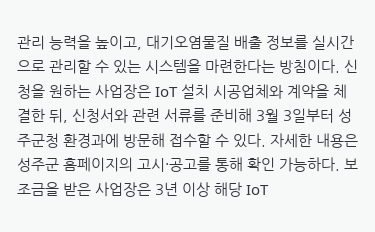관리 능력을 높이고, 대기오염물질 배출 정보를 실시간으로 관리할 수 있는 시스템을 마련한다는 방침이다. 신청을 원하는 사업장은 IoT 설치 시공업체와 계약을 체결한 뒤, 신청서와 관련 서류를 준비해 3월 3일부터 성주군청 환경과에 방문해 접수할 수 있다. 자세한 내용은 성주군 홈페이지의 고시·공고를 통해 확인 가능하다. 보조금을 받은 사업장은 3년 이상 해당 IoT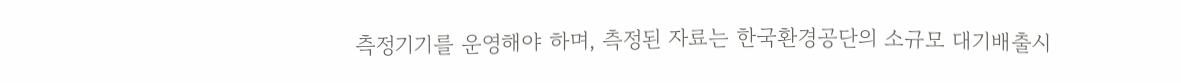측정기기를 운영해야 하며, 측정된 자료는 한국환경공단의 소규모 대기배출시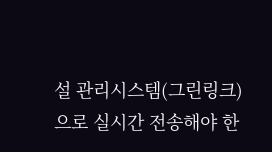설 관리시스템(그린링크)으로 실시간 전송해야 한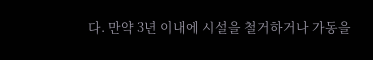다. 만약 3년 이내에 시설을 철거하거나 가동을